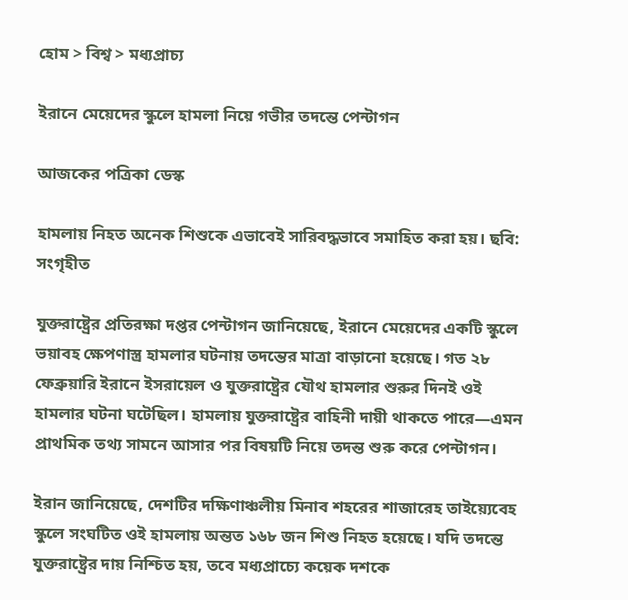হোম > বিশ্ব > মধ্যপ্রাচ্য

ইরানে মেয়েদের স্কুলে হামলা নিয়ে গভীর তদন্তে পেন্টাগন

আজকের পত্রিকা ডেস্ক

হামলায় নিহত অনেক শিশুকে এভাবেই সারিবদ্ধভাবে সমাহিত করা হয়। ছবি: সংগৃহীত

যুক্তরাষ্ট্রের প্রতিরক্ষা দপ্তর পেন্টাগন জানিয়েছে, ইরানে মেয়েদের একটি স্কুলে ভয়াবহ ক্ষেপণাস্ত্র হামলার ঘটনায় তদন্তের মাত্রা বাড়ানো হয়েছে। গত ২৮ ফেব্রুয়ারি ইরানে ইসরায়েল ও যুক্তরাষ্ট্রের যৌথ হামলার শুরুর দিনই ওই হামলার ঘটনা ঘটেছিল। হামলায় যুক্তরাষ্ট্রের বাহিনী দায়ী থাকতে পারে—এমন প্রাথমিক তথ্য সামনে আসার পর বিষয়টি নিয়ে তদন্ত শুরু করে পেন্টাগন।

ইরান জানিয়েছে, দেশটির দক্ষিণাঞ্চলীয় মিনাব শহরের শাজারেহ তাইয়্যেবেহ স্কুলে সংঘটিত ওই হামলায় অন্তত ১৬৮ জন শিশু নিহত হয়েছে। যদি তদন্তে যুক্তরাষ্ট্রের দায় নিশ্চিত হয়, তবে মধ্যপ্রাচ্যে কয়েক দশকে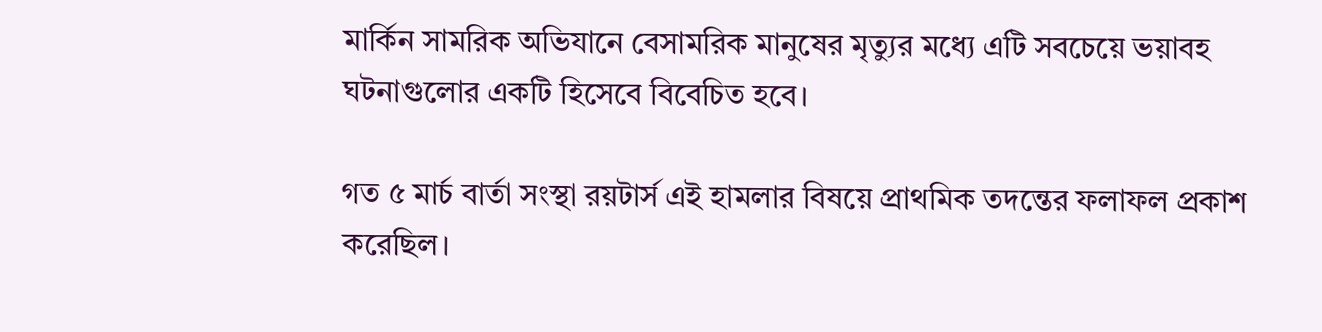মার্কিন সামরিক অভিযানে বেসামরিক মানুষের মৃত্যুর মধ্যে এটি সবচেয়ে ভয়াবহ ঘটনাগুলোর একটি হিসেবে বিবেচিত হবে।

গত ৫ মার্চ বার্তা সংস্থা রয়টার্স এই হামলার বিষয়ে প্রাথমিক তদন্তের ফলাফল প্রকাশ করেছিল।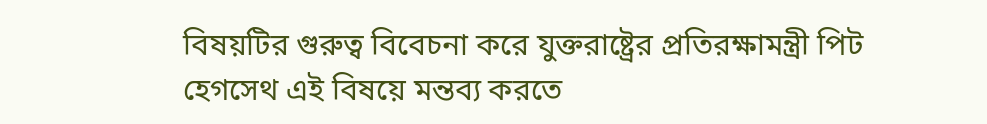বিষয়টির গুরুত্ব বিবেচনা করে যুক্তরাষ্ট্রের প্রতিরক্ষামন্ত্রী পিট হেগসেথ এই বিষয়ে মন্তব্য করতে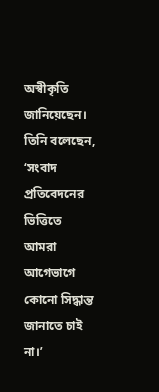অস্বীকৃতি জানিয়েছেন। তিনি বলেছেন, ‘সংবাদ প্রতিবেদনের ভিত্তিতে আমরা আগেভাগে কোনো সিদ্ধান্ত জানাতে চাই না।’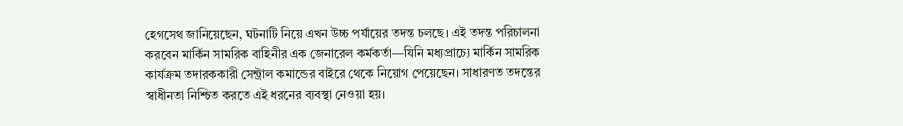হেগসেথ জানিয়েছেন, ঘটনাটি নিয়ে এখন উচ্চ পর্যায়ের তদন্ত চলছে। এই তদন্ত পরিচালনা করবেন মার্কিন সামরিক বাহিনীর এক জেনারেল কর্মকর্তা—যিনি মধ্যপ্রাচ্যে মার্কিন সামরিক কার্যক্রম তদারককারী সেন্ট্রাল কমান্ডের বাইরে থেকে নিয়োগ পেয়েছেন। সাধারণত তদন্তের স্বাধীনতা নিশ্চিত করতে এই ধরনের ব্যবস্থা নেওয়া হয়।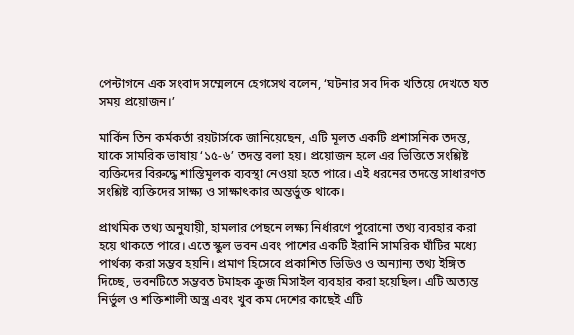পেন্টাগনে এক সংবাদ সম্মেলনে হেগসেথ বলেন, ‘ঘটনার সব দিক খতিয়ে দেখতে যত সময় প্রয়োজন।’

মার্কিন তিন কর্মকর্তা রয়টার্সকে জানিয়েছেন, এটি মূলত একটি প্রশাসনিক তদন্ত, যাকে সামরিক ভাষায় ‘১৫-৬’ তদন্ত বলা হয়। প্রয়োজন হলে এর ভিত্তিতে সংশ্লিষ্ট ব্যক্তিদের বিরুদ্ধে শাস্তিমূলক ব্যবস্থা নেওয়া হতে পারে। এই ধরনের তদন্তে সাধারণত সংশ্লিষ্ট ব্যক্তিদের সাক্ষ্য ও সাক্ষাৎকার অন্তর্ভুক্ত থাকে।

প্রাথমিক তথ্য অনুযায়ী, হামলার পেছনে লক্ষ্য নির্ধারণে পুরোনো তথ্য ব্যবহার করা হয়ে থাকতে পারে। এতে স্কুল ভবন এবং পাশের একটি ইরানি সামরিক ঘাঁটির মধ্যে পার্থক্য করা সম্ভব হয়নি। প্রমাণ হিসেবে প্রকাশিত ভিডিও ও অন্যান্য তথ্য ইঙ্গিত দিচ্ছে, ভবনটিতে সম্ভবত টমাহক ক্রুজ মিসাইল ব্যবহার করা হয়েছিল। এটি অত্যন্ত নির্ভুল ও শক্তিশালী অস্ত্র এবং খুব কম দেশের কাছেই এটি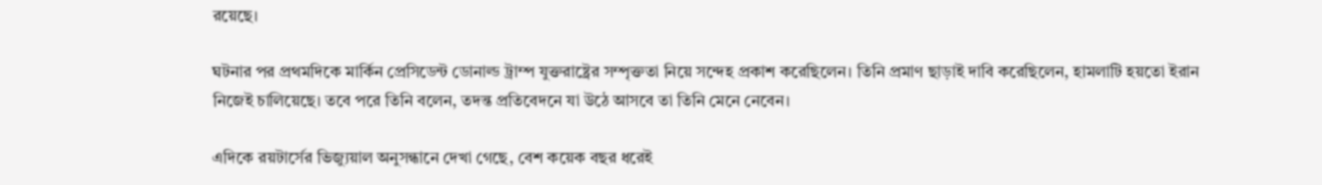রয়েছে।

ঘটনার পর প্রথমদিকে মার্কিন প্রেসিডেন্ট ডোনাল্ড ট্রাম্প যুক্তরাষ্ট্রের সম্পৃক্ততা নিয়ে সন্দেহ প্রকাশ করেছিলেন। তিনি প্রমাণ ছাড়াই দাবি করেছিলেন, হামলাটি হয়তো ইরান নিজেই চালিয়েছে। তবে পরে তিনি বলেন, তদন্ত প্রতিবেদনে যা উঠে আসবে তা তিনি মেনে নেবেন।

এদিকে রয়টার্সের ভিজ্যুয়াল অনুসন্ধানে দেখা গেছে, বেশ কয়েক বছর ধরেই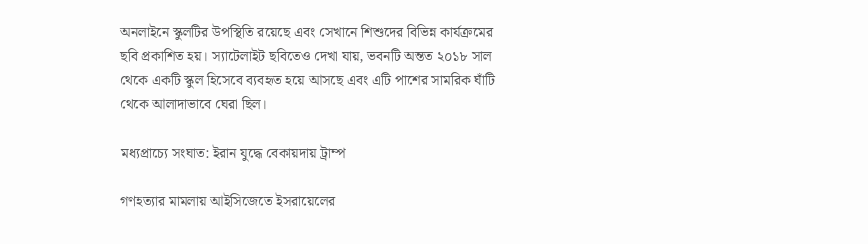অনলাইনে স্কুলটির উপস্থিতি রয়েছে এবং সেখানে শিশুদের বিভিন্ন কার্যক্রমের ছবি প্রকাশিত হয়। স্যাটেলাইট ছবিতেও দেখা যায়, ভবনটি অন্তত ২০১৮ সাল থেকে একটি স্কুল হিসেবে ব্যবহৃত হয়ে আসছে এবং এটি পাশের সামরিক ঘাঁটি থেকে আলাদাভাবে ঘেরা ছিল।

মধ্যপ্রাচ্যে সংঘাত: ইরান যুদ্ধে বেকায়দায় ট্রাম্প

গণহত্যার মামলায় আইসিজেতে ইসরায়েলের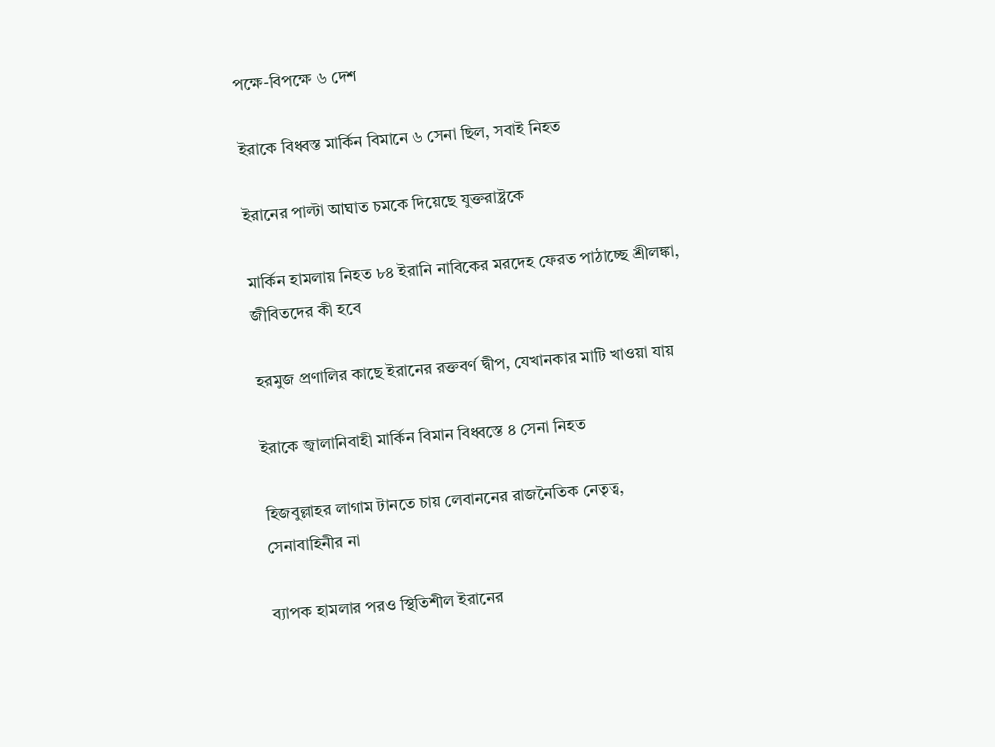পক্ষে-বিপক্ষে ৬ দেশ

ইরাকে বিধ্বস্ত মার্কিন বিমানে ৬ সেনা ছিল, সবাই নিহত

ইরানের পাল্টা আঘাত চমকে দিয়েছে যুক্তরাষ্ট্রকে

মার্কিন হামলায় নিহত ৮৪ ইরানি নাবিকের মরদেহ ফেরত পাঠাচ্ছে শ্রীলঙ্কা, জীবিতদের কী হবে

হরমুজ প্রণালির কাছে ইরানের রক্তবর্ণ দ্বীপ, যেখানকার মাটি খাওয়া যায়

ইরাকে জ্বালানিবাহী মার্কিন বিমান বিধ্বস্তে ৪ সেনা নিহত

হিজবুল্লাহর লাগাম টানতে চায় লেবাননের রাজনৈতিক নেতৃত্ব, সেনাবাহিনীর না

ব্যাপক হামলার পরও স্থিতিশীল ইরানের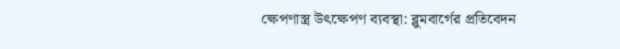ক্ষেপণাস্ত্র উৎক্ষেপণ ব্যবস্থা: ব্লুমবার্গের প্রতিবেদন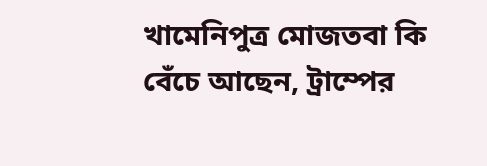খামেনিপুত্র মোজতবা কি বেঁচে আছেন, ট্রাম্পের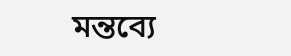মন্তব্যে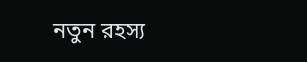নতুন রহস্য